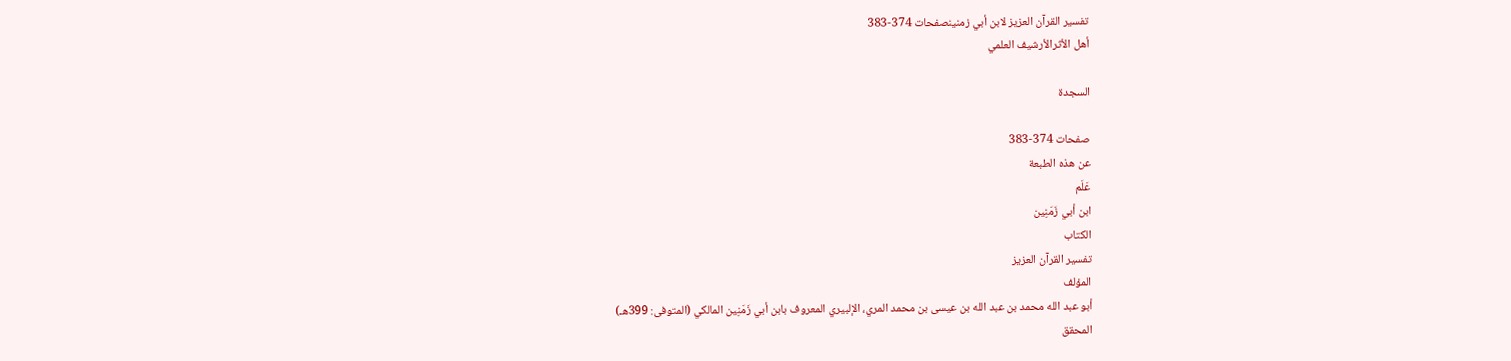تفسير القرآن العزيز لابن أبي زمنينصفحات 374-383
أهل الأثرالأرشيف العلمي

السجدة

صفحات 374-383
عن هذه الطبعة
عَلَم
ابن أبي زَمَنِين
الكتاب
تفسير القرآن العزيز
المؤلف
أبو عبد الله محمد بن عبد الله بن عيسى بن محمد المري، الإلبيري المعروف بابن أبي زَمَنِين المالكي (المتوفى: 399هـ)
المحقق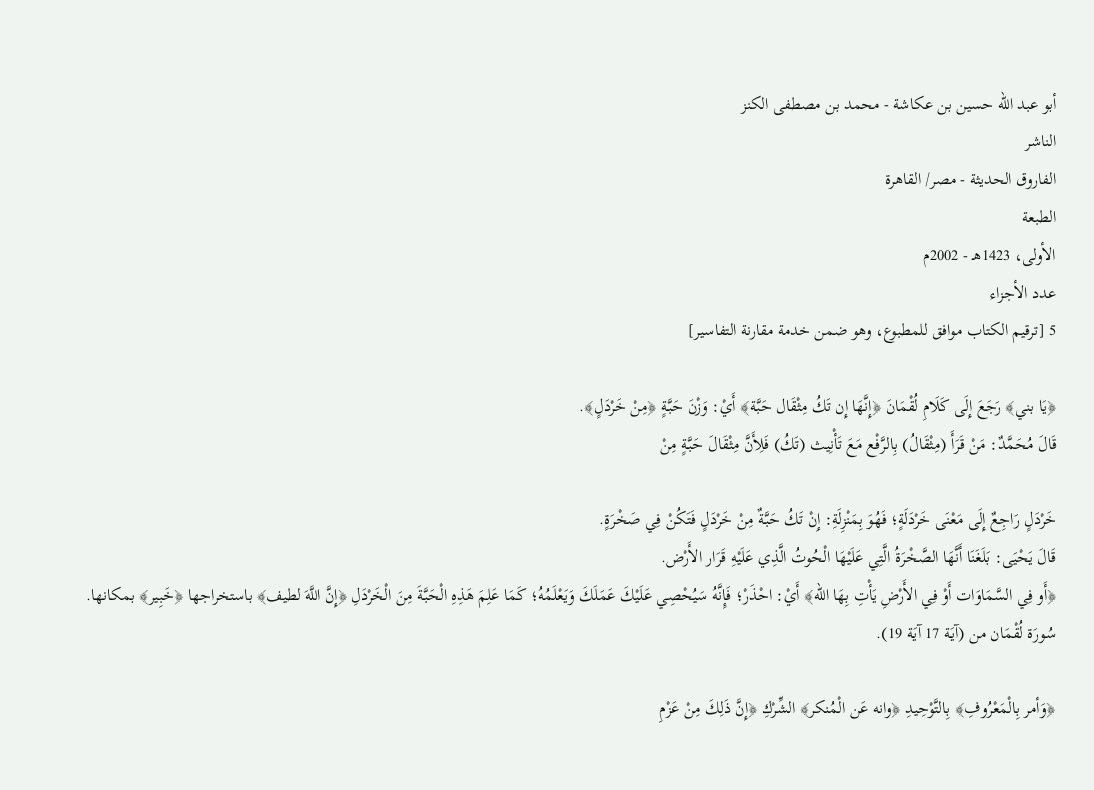أبو عبد الله حسين بن عكاشة - محمد بن مصطفى الكنز
الناشر
الفاروق الحديثة - مصر/ القاهرة
الطبعة
الأولى، 1423هـ - 2002م
عدد الأجزاء
5 [ترقيم الكتاب موافق للمطبوع، وهو ضمن خدمة مقارنة التفاسير]

﴿يَا بني﴾ رَجَعَ إِلَى كَلَامِ لُقْمَانَ ﴿إِنَّهَا إِن تَكُ مِثْقَال حَبَّة﴾ أَيْ: وَزْنَ حَبَّةٍ ﴿مِنْ خَرْدَلٍ﴾.
قَالَ مُحَمَّدٌ: مَنْ قَرَأَ (مِثْقَالُ) بِالرَّفْع مَعَ تَأْنِيث (تَكُ) فَلِأَنَّ مِثْقَالَ حَبَّةٍ مِنْ

خَرْدَلٍ رَاجِعٌ إِلَى مَعْنَى خَرْدَلَةٍ؛ فَهُوَ بِمَنْزِلَةِ: إِنْ تَكُ حَبَّةٌ مِنْ خَرْدَلٍ فَتَكُنْ فِي صَخْرَةٍ.
قَالَ يَحْيَى: بَلَغَنَا أَنَّهَا الصَّخْرَةُ الَّتِي عَلَيْهَا الْحُوتُ الَّذِي عَلَيْهِ قَرَار الأَرْض.
﴿أَو فِي السَّمَاوَات أَوْ فِي الأَرْضِ يَأْتِ بِهَا الله﴾ أَيْ: احْذَرْ؛ فَإِنَّهُ سَيُحْصِي عَلَيْكَ عَمَلَكَ وَيَعْلَمُهُ؛ كَمَا عَلِمَ هَذِهِ الْحَبَّةَ مِنَ الْخَرْدَلِ ﴿إِنَّ اللَّهَ لطيف﴾ باستخراجها ﴿خَبِير﴾ بمكانها.
سُورَة لُقْمَان من (آيَة 17 آيَة 19).

﴿وَأمر بِالْمَعْرُوفِ﴾ بِالتَّوْحِيدِ ﴿وانه عَن الْمُنكر﴾ الشِّرْكِ ﴿إِنَّ ذَلِكَ مِنْ عَزْمِ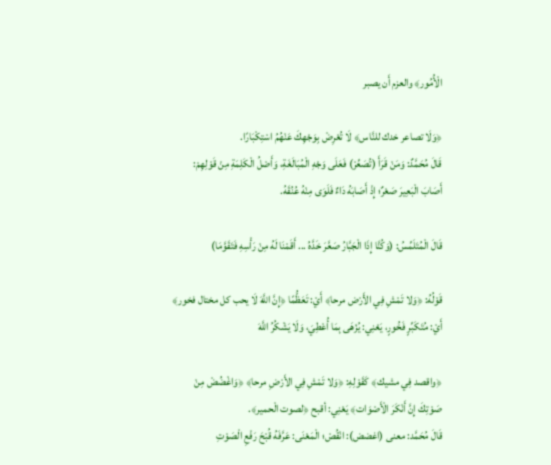الْأُمُور﴾ والعزم أَن يصبر

﴿وَلَا تصاعر خدك للنَّاس﴾ لَا تُعْرِضْ بِوَجْهِكَ عَنْهُمُ اسْتِكْبَارًا.
قَالَ مُحَمَّدٌ: وَمَنْ قَرَأَ (تُصَعِّرْ) فَعَلَى وَجْهِ الْمُبَالَغَةِ، وَأَصْلُ الْكَلِمَةِ مِنْ قَوْلِهِمْ: أَصَابَ الْبَعِيرَ صَعْرٌ؛ إِذْ أَصَابَهُ دَاءٌ فَلَوَى مِنْهُ عُنُقَهُ.

قَالَ الْمُتَلَمِّسُ: (وَكُنَّا إِذَا الْجَبَّارُ صَعَّرَ خَدَّهُ ... أَقَمْنَا لَهُ مِنْ رَأْسِهِ فَتَقَوَّمَا)

قَوْلُهُ: ﴿وَلا تَمْشِ فِي الأَرْض مرحا﴾ أَيْ: تَعَظُّمًا ﴿إِنَّ اللَّهَ لَا يحب كل مختال فخور﴾ أَيْ: مُتَكَبِّرٍ فَخُورٍ، يَعْنِي: يُزْهَى بِمَا أُعْطِيَ، وَلَا يَشْكُرُ اللَّهَ

﴿واقصد فِي مشيك﴾ كَقَوْلِهِ: ﴿وَلا تَمْشِ فِي الأَرْضِ مرحا﴾ ﴿وَاغْضُضْ مِنْ صَوْتِكَ إِنَّ أَنْكَرَ الْأَصْوَات﴾ يَعْنِي: أقبح ﴿لصوت الْحمير﴾.
قَالَ مُحَمَّد: معنى (اغضض): انْقُصْ؛ الْمَعْنَى: عَرَّفَهُ قُبْحَ رَفْعِ الْصَوْتِ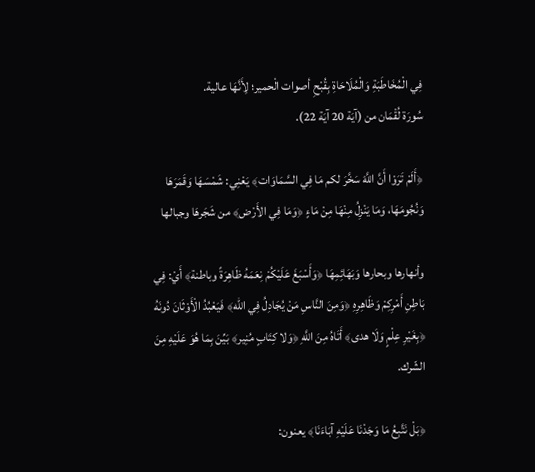فِي الْمُخَاطَبَةِ وَالْمُلَاحَاةِ بِقُبْحِ أصوات الْحمير؛ لِأَنَّهَا عالية.
سُورَة لُقْمَان من (آيَة 20 آيَة 22).

﴿أَلَمْ تَرَوْا أَنَّ اللَّهَ سَخَّرَ لكم مَا فِي السَّمَاوَات﴾ يَعْنِي: شَمْسَهَا وَقَمَرَهَا وَنُجُومَهَا، وَمَا يَنْزِلُ مِنْهَا مِنْ مَاءٍ ﴿وَمَا فِي الأَرْض﴾ من شَجَرهَا وجبالها

وأنهارها وبحارها وَبَهَائِمِهَا ﴿وَأَسْبَغَ عَلَيْكُمْ نِعَمَهُ ظَاهِرَةً وباطنة﴾ أَيْ: فِي بَاطِنِ أَمْرِكِمْ وَظَاهِرِهِ ﴿وَمِنَ النَّاسِ مَنْ يُجَادِلُ فِي الله﴾ فَيَعْبُدُ الْأَوْثَانَ دُونَهُ ﴿بِغَيْرِ عِلْمٍ وَلَا هدى﴾ أَتَاهُ مِنَ اللَّهِ ﴿وَلا كِتَابٍ مُنِير﴾ بَيِّنَ بِمَا هُوَ عَلَيْهِ مِنَ الشّرك.

﴿بَلْ نَتَّبِعُ مَا وَجَدْنَا عَلَيْهِ آبَاءَنَا﴾ يعنون: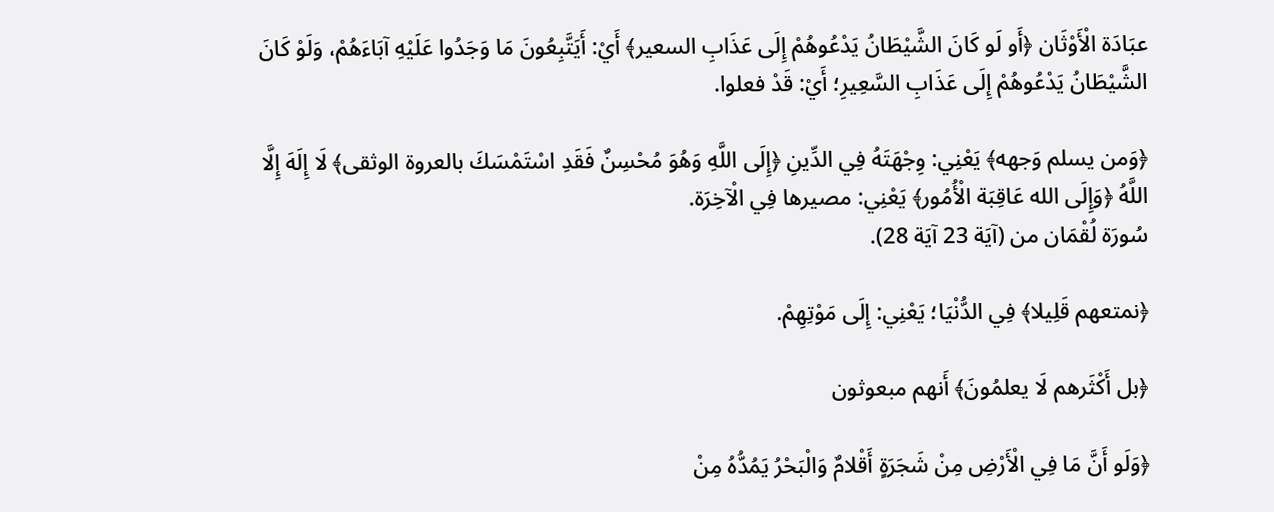عبَادَة الْأَوْثَان ﴿أَو لَو كَانَ الشَّيْطَانُ يَدْعُوهُمْ إِلَى عَذَابِ السعير﴾ أَيْ: أَيَتَّبِعُونَ مَا وَجَدُوا عَلَيْهِ آبَاءَهُمْ، وَلَوْ كَانَ الشَّيْطَانُ يَدْعُوهُمْ إِلَى عَذَابِ السَّعِيرِ؛ أَيْ: قَدْ فعلوا.

﴿وَمن يسلم وَجهه﴾ يَعْنِي: وِجْهَتَهُ فِي الدِّينِ ﴿إِلَى اللَّهِ وَهُوَ مُحْسِنٌ فَقَدِ اسْتَمْسَكَ بالعروة الوثقى﴾ لَا إِلَهَ إِلَّا اللَّهُ ﴿وَإِلَى الله عَاقِبَة الْأُمُور﴾ يَعْنِي: مصيرها فِي الْآخِرَة.
سُورَة لُقْمَان من (آيَة 23 آيَة 28).

﴿نمتعهم قَلِيلا﴾ فِي الدُّنْيَا؛ يَعْنِي: إِلَى مَوْتِهِمْ.

﴿بل أَكْثَرهم لَا يعلمُونَ﴾ أَنهم مبعوثون

﴿وَلَو أَنَّ مَا فِي الْأَرْضِ مِنْ شَجَرَةٍ أَقْلامٌ وَالْبَحْرُ يَمُدُّهُ مِنْ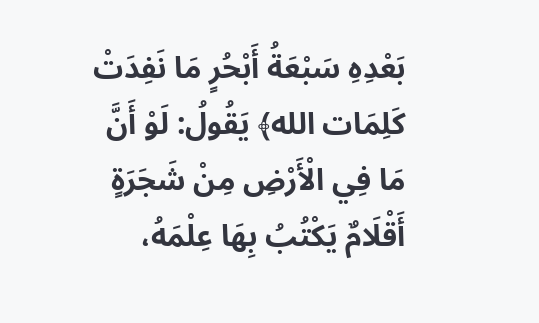بَعْدِهِ سَبْعَةُ أَبْحُرٍ مَا نَفِدَتْ كَلِمَات الله﴾ يَقُولُ: لَوْ أَنَّ مَا فِي الْأَرْضِ مِنْ شَجَرَةٍ أَقْلَامٌ يَكْتُبُ بِهَا عِلْمَهُ،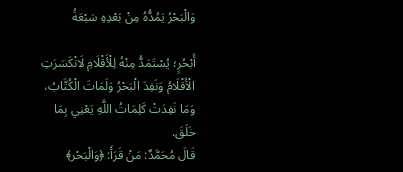وَالْبَحْرُ يَمُدُّهُ مِنْ بَعْدِهِ سَبْعَةُ

أَبْحُرٍ؛ يُسْتَمَدُّ مِنْهُ لِلْأَقْلَامِ لَانْكَسَرَتِ الْأَقْلَامُ وَنَفِدَ الْبَحْرُ وَلَمَاتَ الْكُتَّابُ، وَمَا نَفِدَتْ كَلِمَاتُ اللَّهِ يَعْنِي بِمَا خَلَقَ.
قَالَ مُحَمَّدٌ: مَنْ قَرَأَ: ﴿وَالْبَحْر﴾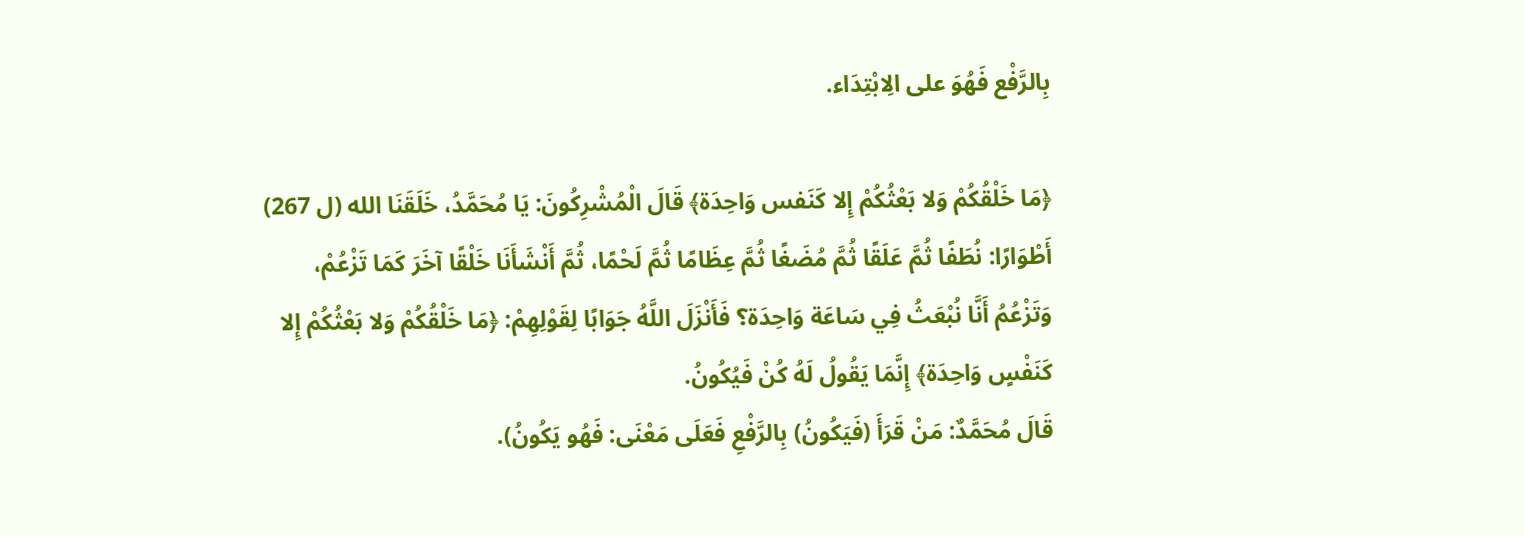بِالرَّفْع فَهُوَ على الِابْتِدَاء.

﴿مَا خَلْقُكُمْ وَلا بَعْثُكُمْ إِلا كَنَفس وَاحِدَة﴾ قَالَ الْمُشْرِكُونَ: يَا مُحَمَّدُ، خَلَقَنَا الله (ل 267) أَطْوَارًا: نُطَفًا ثُمَّ عَلَقًا ثُمَّ مُضَغًا ثُمَّ عِظَامًا ثُمَّ لَحْمًا، ثُمَّ أَنْشَأَنَا خَلْقًا آخَرَ كَمَا تَزْعُمْ، وَتَزْعُمُ أَنَّا نُبْعَثُ فِي سَاعَة وَاحِدَة؟ فَأَنْزَلَ اللَّهُ جَوَابًا لِقَوْلِهِمْ: ﴿مَا خَلْقُكُمْ وَلا بَعْثُكُمْ إِلا كَنَفْسٍ وَاحِدَة﴾ إِنَّمَا يَقُولُ لَهُ كُنْ فَيُكُونُ.
قَالَ مُحَمَّدٌ: مَنْ قَرَأَ (فَيَكُونُ) بِالرَّفْعِ فَعَلَى مَعْنَى: فَهُو يَكُونُ).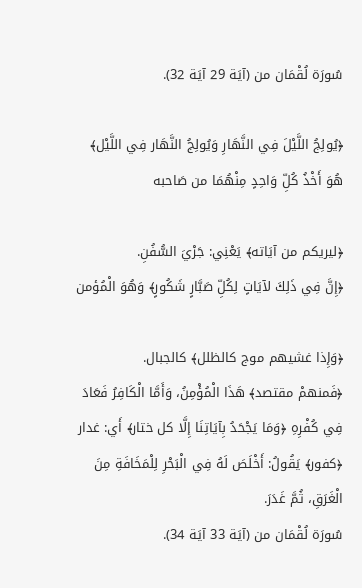سُورَة لُقْمَان من (آيَة 29 آيَة 32).

﴿يُولِجُ اللَّيْلَ فِي النَّهَارِ وَيُولِجُ النَّهَار فِي اللَّيْل﴾ هُوَ أَخْذُ كُلِّ وَاحِدٍ مِنْهُمَا من صَاحبه

﴿ليريكم من آيَاته﴾ يَعْنِي: جَرْيَ السُّفُنِ.
﴿إِنَّ فِي ذَلِكَ لآيَاتٍ لِكُلِّ صَبَّارٍ شَكُورٍ﴾ وَهُوَ الْمُؤمن

﴿وَإِذا غشيهم موج كالظلل﴾ كالجبال.
﴿فَمنهمْ مقتصد﴾ هَذَا الْمُؤْمِنُ، وَأَمَّا الْكَافِرُ فَعَادَ فِي كُفْرِهِ ﴿وَمَا يَجْحَدُ بِآيَاتِنَا إِلَّا كل ختار﴾ أَي: غدار ﴿كفور﴾ يَقُولُ: أَخْلَصَ لَهُ فِي الْبَحْرِ لِلْمَخَافَةِ مِنَ الْغَرَقِ، ثُمَّ غَدَرَ.
سُورَة لُقْمَان من (آيَة 33 آيَة 34).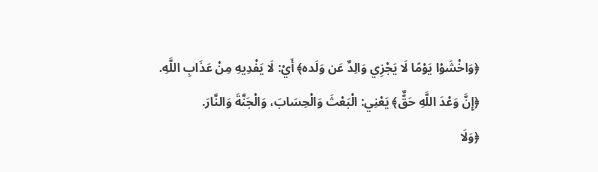﴿وَاخْشَوْا يَوْمًا لَا يَجْزِي وَالِدٌ عَن وَلَده﴾ أَيْ: لَا يَفْدِيهِ مِنْ عَذَابِ اللَّهِ.
﴿إِنَّ وَعْدَ اللَّهِ حَقٌّ﴾ يَعْنِي: الْبَعْثَ وَالْحِسَابَ، وَالْجَنَّةَ وَالنَّارَ.
﴿وَلَا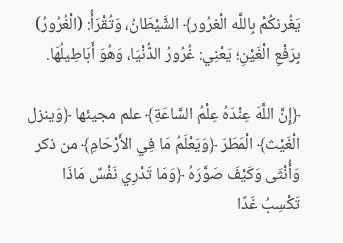يَغُرنكُمْ بِاللَّه الْغرُور﴾ الشَّيْطَانُ، وَتُقْرَأُ: (الْغُرُورُ) بِرَفْعِ الْغَيْنِ؛ يَعْنِي: غُرُورُ الدُّنْيَا، وَهُوَ أَبَاطِيلُهَا.

﴿إِنَّ اللَّهَ عِنْدَهُ عِلْمُ السَّاعَةِ﴾ علم مجيئها ﴿وَينزل الْغَيْث﴾ الْمَطَرَ ﴿وَيَعْلَمُ مَا فِي الأَرْحَامِ﴾ من ذكر وَأُنْثَى وَكَيْفَ صَوَّرَهُ ﴿وَمَا تَدْرِي نَفْسٌ مَاذَا تَكْسِبُ غَدًا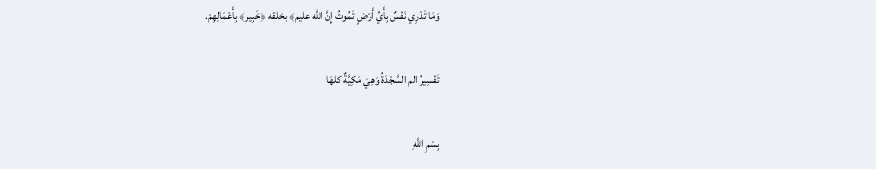وَمَا تَدْرِي نَفْسٌ بِأَيِّ أَرْضٍ تَمُوتُ إِنَّ الله عليم﴾ بخلقه ﴿خَبِير﴾ بِأَعْمَالِهِمْ.

تَفْسِيرُ الم السَّجْدَةُ وَهِيَ مَكِيَّةٌ كلهَا

بِسْمِ اللَّهِ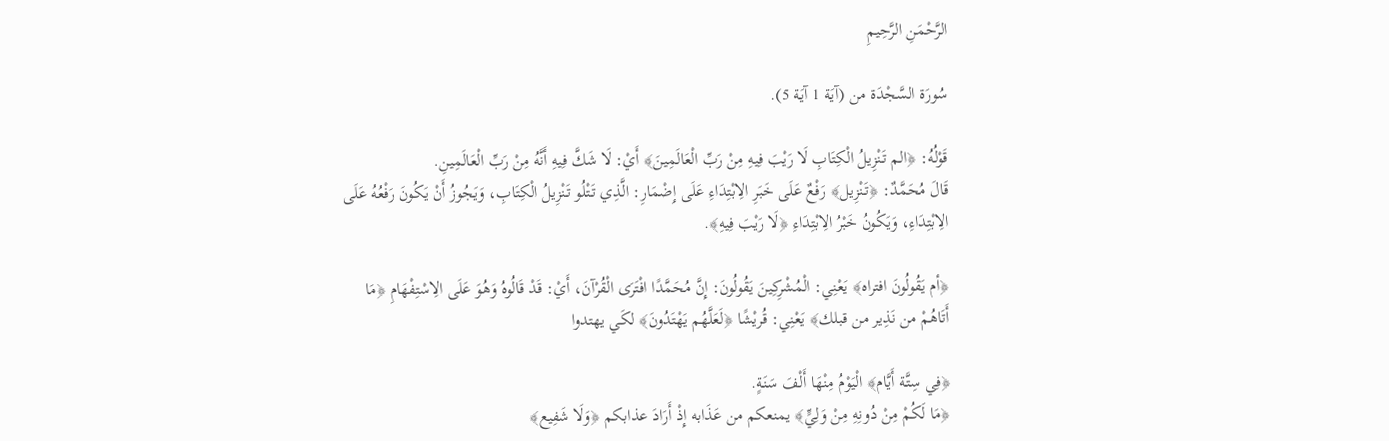الرَّحْمَنِ الرَّحِيمِ

سُورَة السَّجْدَة من (آيَة 1 آيَة 5).

قَوْلُهُ: ﴿الم تَنْزِيلُ الْكِتَابِ لَا رَيْبَ فِيهِ مِنْ رَبِّ الْعَالَمِينَ﴾ أَيْ: لَا شَكَّ فِيهِ أَنَّهُ مِنْ رَبِّ الْعَالَمِينِ.
قَالَ مُحَمَّدٌ: ﴿تَنْزِيل﴾ رَفْعٌ عَلَى خَبَرِ الِابْتِدَاءِ عَلَى إِضْمَارِ: الَّذِي تَتْلُو تَنْزِيلُ الْكِتَابِ، وَيَجُوزُ أَنْ يَكُونَ رَفْعُهُ عَلَى الِابْتِدَاءِ، وَيَكُونُ خَبْرُ الِابْتِدَاءِ ﴿لَا رَيْبَ فِيهِ﴾.

﴿أم يَقُولُونَ افتراه﴾ يَعْنِي: الْمُشْرِكِينَ يَقُولُونَ: إِنَّ مُحَمَّدًا افْتَرَى الْقُرْآنَ، أَيْ: قَدْ قَالُوهُ وَهُوَ عَلَى الِاسْتِفْهَامِ ﴿مَا أَتَاهُمْ من نَذِير من قبلك﴾ يَعْنِي: قُريْشًا ﴿لَعَلَّهُم يَهْتَدُونَ﴾ لكَي يهتدوا

﴿فِي سِتَّة أَيَّام﴾ الْيَوْمُ مِنْهَا أَلْفَ سَنَةٍ.
﴿مَا لَكُمْ مِنْ دُونِهِ مِنْ وَلِيٍّ﴾ يمنعكم من عَذَابه إِذْ أَرَادَ عذابكم ﴿وَلَا شَفِيع﴾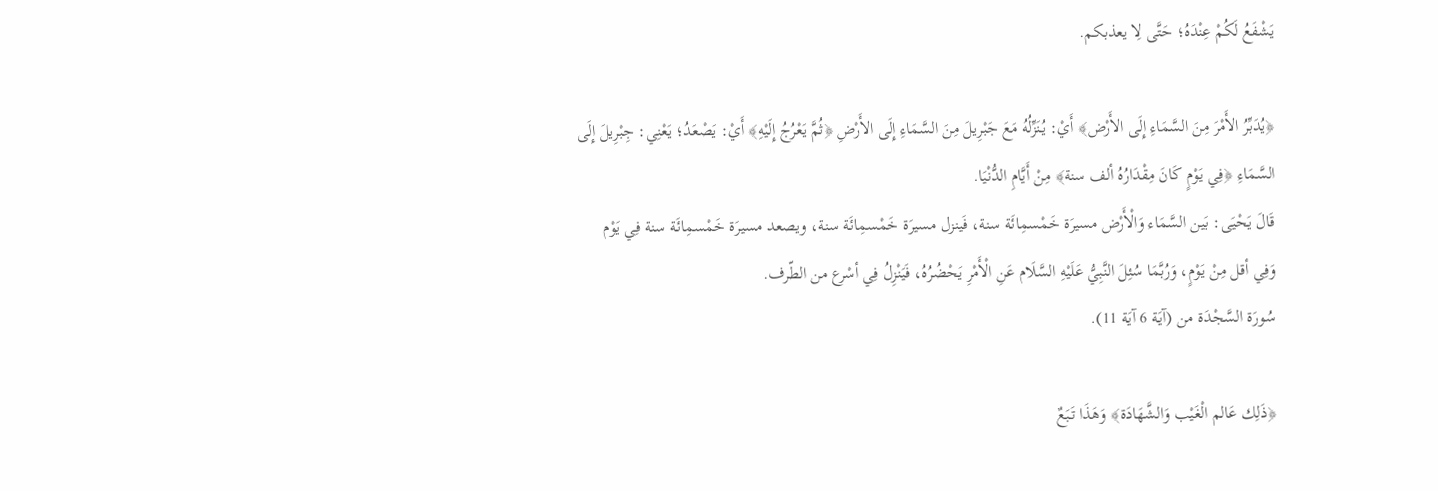يَشْفَعُ لَكُمْ عِنْدَهُ؛ حَتَّى لِا يعذبكم.

﴿يُدَبِّرُ الأَمْرَ مِنَ السَّمَاءِ إِلَى الأَرْض﴾ أَيْ: يُنَزِّلُهُ مَعَ جَبْرِيلَ مِنَ السَّمَاءِ إِلَى الأَرْضِ ﴿ثُمَّ يَعْرُجُ إِلَيْهِ﴾ أَيْ: يَصْعَدُ؛ يَعْنِي: جِبْرِيلَ إِلَى السَّمَاءِ ﴿فِي يَوْمٍ كَانَ مِقْدَارُهُ ألف سنة﴾ مِنْ أَيَّامِ الدُّنْيَا.
قَالَ يَحْيَى: بَين السَّمَاء وَالْأَرْض مسيرَة خَمْسمِائَة سنة، فَينزل مسيرَة خَمْسمِائَة سنة، ويصعد مسيرَة خَمْسمِائَة سنة فِي يَوْم وَفِي أقل مِنْ يَوْمٍ، وَرُبَّمَا سُئِلَ النَّبِيُّ عَلَيْهِ السَّلَام عَنِ الْأَمْرِ يَحْضُرُهُ، فَيَنْزِلُ فِي أسْرع من الطّرف.
سُورَة السَّجْدَة من (آيَة 6 آيَة 11).

﴿ذَلِك عَالم الْغَيْب وَالشَّهَادَة﴾ وَهَذَا تَبَعٌ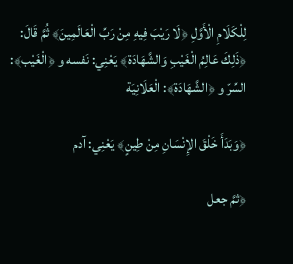لِلْكَلَامِ الْأَوَّلِ ﴿لَا رَيْبَ فِيهِ مِنْ رَبِّ الْعَالَمِينَ﴾ ثُمَّ قَالَ: ﴿ذَلِكَ عَالِمُ الْغَيْبِ وَالشَّهَادَة﴾ يَعْنِي: نَفسه و ﴿الْغَيْب﴾: السِّرّ و ﴿الشَّهَادَة﴾: الْعَلَانِيَة

﴿وَبَدَأَ خَلْقَ الإِنْسَانِ مِنْ طِينٍ﴾ يَعْنِي: آدم

﴿ثمَّ جعل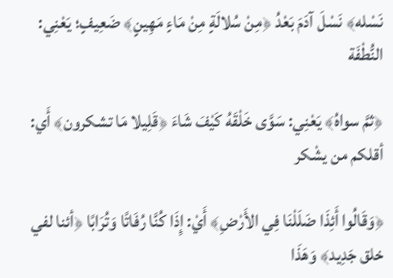نَسْله﴾ نَسْلَ آدَمَ بَعْدُ ﴿مِنْ سُلالَةٍ مِنْ مَاءٍ مَهِينٍ﴾ ضَعِيفٍ؛ يَعْنِي: النُّطْفَة

﴿ثمَّ سواهُ﴾ يَعْنِي: سَوَّى خَلْقَهُ كَيْفَ شَاءَ ﴿قَلِيلا مَا تشكرون﴾ أَي: أقلكم من يشْكر

﴿وَقَالُوا أَئِذَا ضَلَلْنَا فِي الأَرْضِ﴾ أَيْ: إِذَا كُنَّا رُفَاتًا وَتُرَابًا ﴿أئنا لفي خلق جَدِيد﴾ وَهَذَا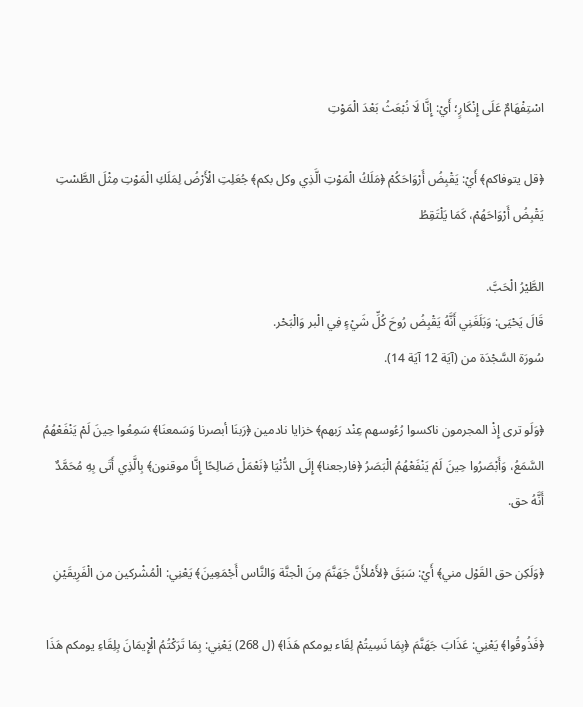اسْتِفْهَامٌ عَلَى إِنْكَارٍ؛ أَيْ: إِنَّا لَا نُبْعَثُ بَعْدَ الْمَوْتِ

﴿قل يتوفاكم﴾ أَيْ: يَقْبِضُ أَرْوَاحَكُمْ ﴿مَلَكُ الْمَوْتِ الَّذِي وكل بكم﴾ جُعَلِتِ الْأَرْضُ لِمَلَكِ الْمَوْتِ مِثْلَ الطَّسْتِ يَقْبِضُ أَرْوَاحَهُمْ، كَمَا يَلْتَقِطُ

الطَّيْرُ الْحَبَّ.
قَالَ يَحْيَى: وَبَلَغَنِي أَنَّهُ يَقْبِضُ رُوحَ كُلِّ شَيْءٍ فِي الْبر وَالْبَحْر.
سُورَة السَّجْدَة من (آيَة 12 آيَة 14).

﴿وَلَو ترى إِذْ المجرمون ناكسوا رُءُوسهم عِنْد رَبهم﴾ خزايا نادمين ﴿رَبنَا أبصرنا وَسَمعنَا﴾ سَمِعُوا حِينَ لَمْ يَنْفَعْهُمُ السَّمَعُ، وَأَبْصَرُوا حِينَ لَمْ يَنْفَعْهُمُ الْبَصَرُ ﴿فارجعنا﴾ إِلَى الدُّنْيَا ﴿نَعْمَلْ صَالِحًا إِنَّا موقنون﴾ بِالَّذِي أَتَى بِهِ مُحَمَّدٌ أَنَّهُ حق.

﴿وَلَكِن حق القَوْل مني﴾ أَيْ: سَبَقَ ﴿لأَمْلأَنَّ جَهَنَّمَ مِنَ الْجنَّة وَالنَّاس أَجْمَعِينَ﴾ يَعْنِي: الْمُشْركين من الْفَرِيقَيْنِ

﴿فَذُوقُوا﴾ يَعْنِي: عَذَابَ جَهَنَّمَ ﴿بِمَا نَسِيتُمْ لِقَاء يومكم هَذَا﴾ (ل 268) يَعْنِي: بِمَا تَرَكْتُمُ الْإِيمَانَ بِلِقَاءِ يومكم هَذَا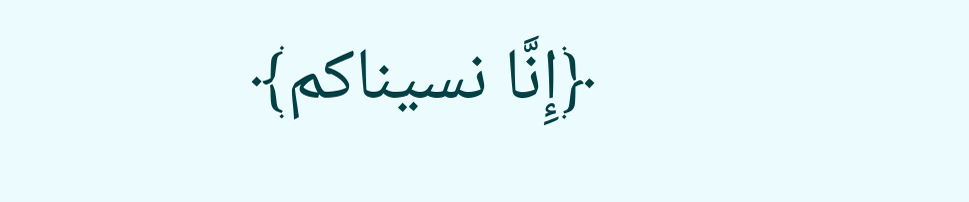﴿إِنَّا نسيناكم﴾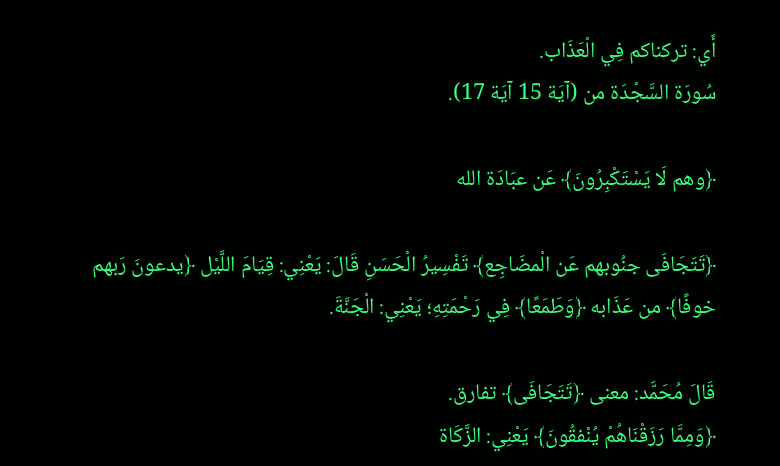أَي: تركناكم فِي الْعَذَاب.
سُورَة السَّجْدَة من (آيَة 15 آيَة 17).

﴿وهم لَا يَسْتَكْبِرُونَ﴾ عَن عبَادَة الله

﴿تَتَجَافَى جنُوبهم عَن الْمضَاجِع﴾ تَفْسِيرُ الْحَسَنِ قَالَ: يَعْنِي: قِيَامَ اللَّيْل ﴿يدعونَ رَبهم خوفًا﴾ من عَذَابه ﴿وَطَمَعًا﴾ فِي رَحْمَتِهِ؛ يَعْنِي: الْجَنَّةَ.

قَالَ مُحَمَّد: معنى ﴿تَتَجَافَى﴾ تفارق.
﴿وَمِمَّا رَزَقْنَاهُمْ يُنْفقُونَ﴾ يَعْنِي: الزَّكَاة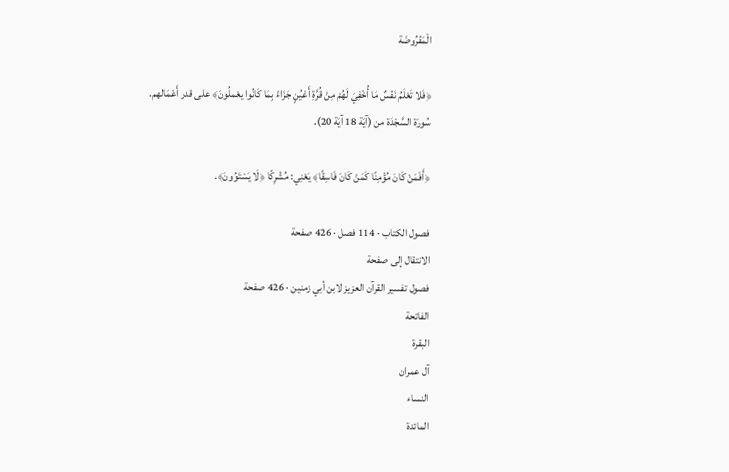الْمَفْرُوضَة

﴿فَلا تَعْلَمُ نَفْسٌ مَا أُخْفِيَ لَهُمْ مِنْ قُرَّةِ أَعْيُنٍ جَزَاءً بِمَا كَانُوا يعْملُونَ﴾ على قدر أَعْمَالهم.
سُورَة السَّجْدَة من (آيَة 18 آيَة 20).

﴿أَفَمَنْ كَانَ مُؤْمِنًا كَمَنْ كَانَ فَاسِقًا﴾ يَعْنِي: مُشْرِكًا ﴿لَا يَسْتَوُونَ﴾.

فصول الكتاب · 114 فصل · 426 صفحة
الانتقال إلى صفحة
فصول تفسير القرآن العزيز لابن أبي زمنين · 426 صفحة
الفاتحة
البقرة
آل عمران
النساء
المائدة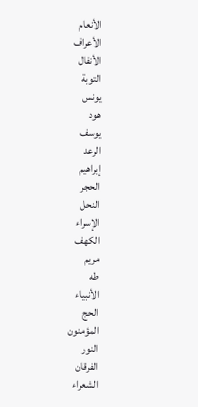الأنعام
الأعراف
الأنفال
التوبة
يونس
هود
يوسف
الرعد
إبراهيم
الحجر
النحل
الإسراء
الكهف
مريم
طه
الأنبياء
الحج
المؤمنون
النور
الفرقان
الشعراء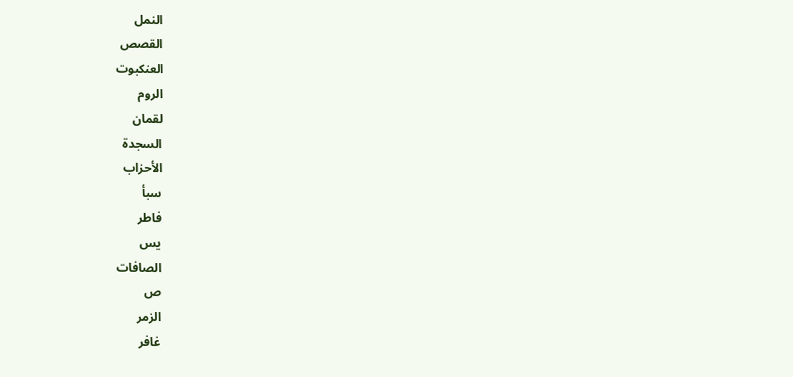النمل
القصص
العنكبوت
الروم
لقمان
السجدة
الأحزاب
سبأ
فاطر
يس
الصافات
ص
الزمر
غافر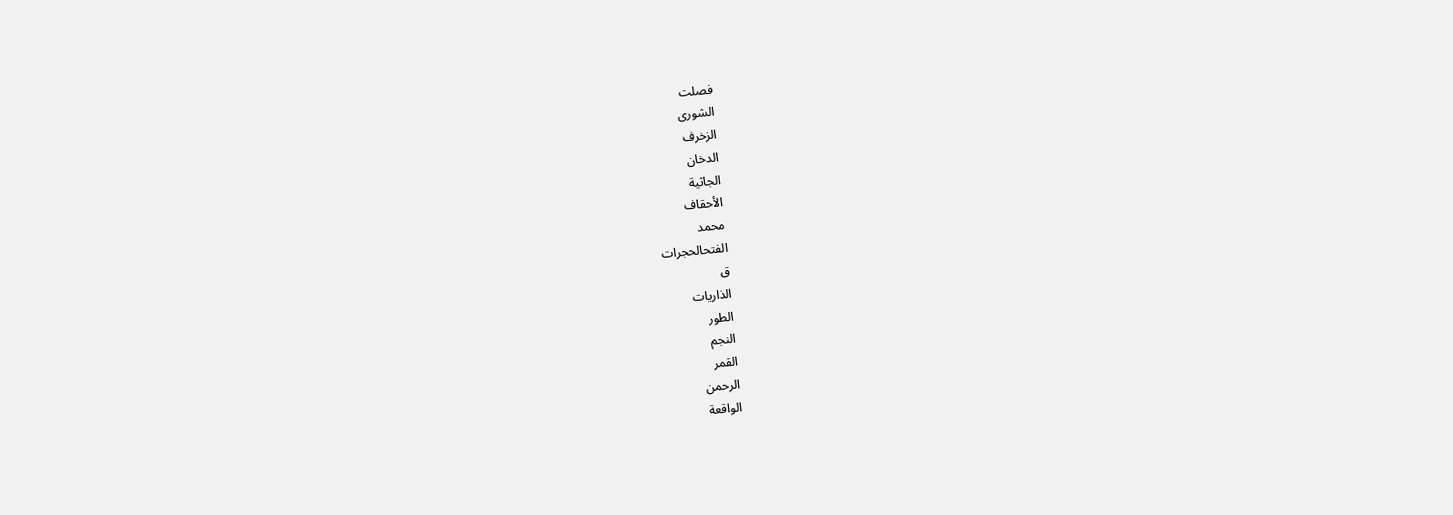فصلت
الشورى
الزخرف
الدخان
الجاثية
الأحقاف
محمد
الفتحالحجرات
ق
الذاريات
الطور
النجم
القمر
الرحمن
الواقعة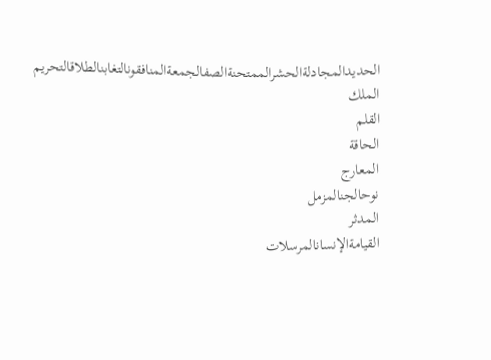الحديدالمجادلةالحشرالممتحنةالصفالجمعةالمنافقونالتغابنالطلاقالتحريم
الملك
القلم
الحاقة
المعارج
نوحالجنالمزمل
المدثر
القيامةالإنسانالمرسلات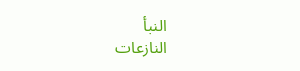النبأ
النازعات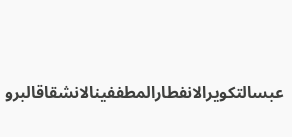عبسالتكويرالانفطارالمطففينالانشقاقالبرو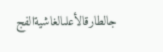جالطارقالأعلىالغاشيةالفج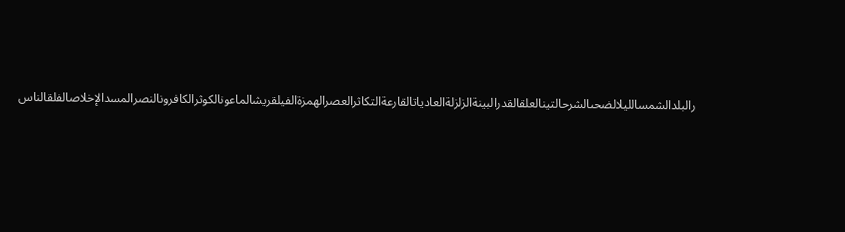رالبلدالشمسالليلالضحىالشرحالتينالعلقالقدرالبينةالزلزلةالعادياتالقارعةالتكاثرالعصرالهمزةالفيلقريشالماعونالكوثرالكافرونالنصرالمسدالإخلاصالفلقالناس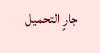جارٍ التحميل